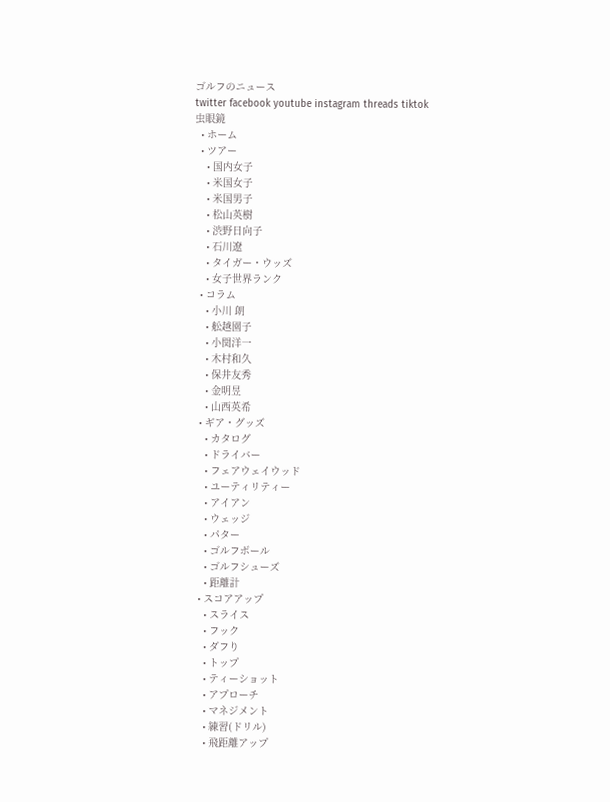ゴルフのニュース
twitter facebook youtube instagram threads tiktok
虫眼鏡
  • ホーム
  • ツアー
    • 国内女子
    • 米国女子
    • 米国男子
    • 松山英樹
    • 渋野日向子
    • 石川遼
    • タイガー・ウッズ
    • 女子世界ランク
  • コラム
    • 小川 朗
    • 舩越園子
    • 小関洋一
    • 木村和久
    • 保井友秀
    • 金明昱
    • 山西英希
  • ギア・グッズ
    • カタログ
    • ドライバー
    • フェアウェイウッド
    • ユーティリティー
    • アイアン
    • ウェッジ
    • パター
    • ゴルフボール
    • ゴルフシューズ
    • 距離計
  • スコアアップ
    • スライス
    • フック
    • ダフり
    • トップ
    • ティーショット
    • アプローチ
    • マネジメント
    • 練習(ドリル)
    • 飛距離アップ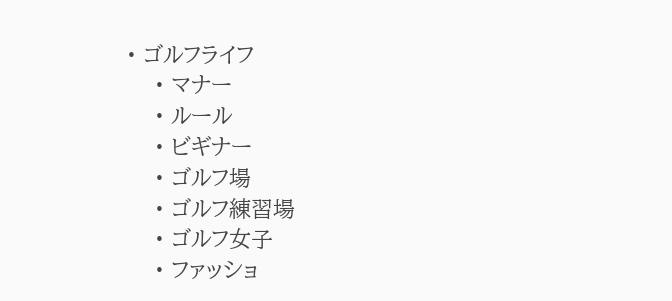• ゴルフライフ
    • マナー
    • ルール
    • ビギナー
    • ゴルフ場
    • ゴルフ練習場
    • ゴルフ女子
    • ファッショ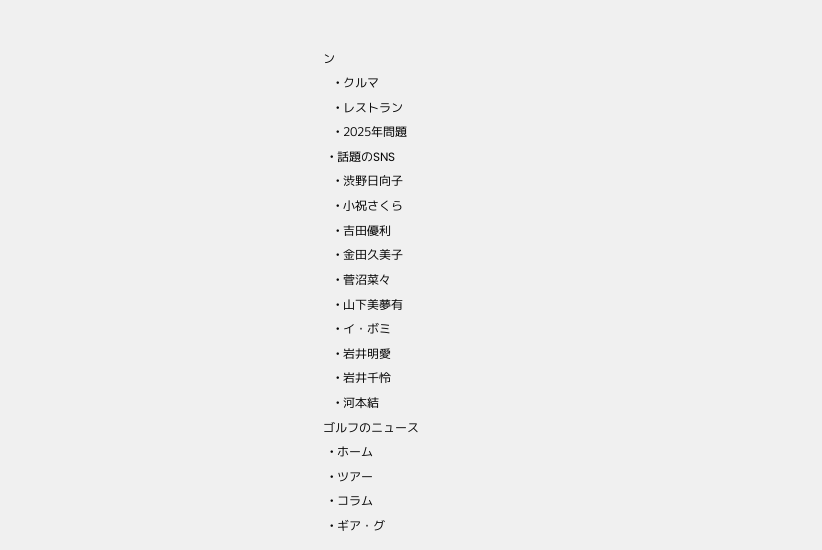ン
    • クルマ
    • レストラン
    • 2025年問題
  • 話題のSNS
    • 渋野日向子
    • 小祝さくら
    • 吉田優利
    • 金田久美子
    • 菅沼菜々
    • 山下美夢有
    • イ・ボミ
    • 岩井明愛
    • 岩井千怜
    • 河本結
ゴルフのニュース
  • ホーム
  • ツアー
  • コラム
  • ギア・グ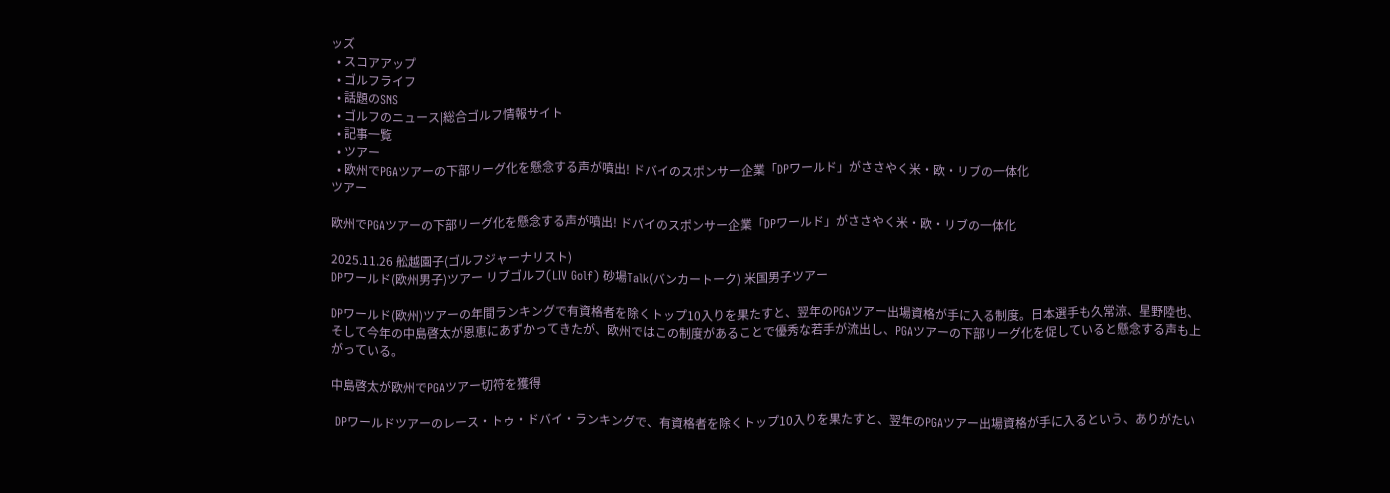ッズ
  • スコアアップ
  • ゴルフライフ
  • 話題のSNS
  • ゴルフのニュース|総合ゴルフ情報サイト
  • 記事一覧
  • ツアー
  • 欧州でPGAツアーの下部リーグ化を懸念する声が噴出! ドバイのスポンサー企業「DPワールド」がささやく米・欧・リブの一体化
ツアー

欧州でPGAツアーの下部リーグ化を懸念する声が噴出! ドバイのスポンサー企業「DPワールド」がささやく米・欧・リブの一体化

2025.11.26 舩越園子(ゴルフジャーナリスト)
DPワールド(欧州男子)ツアー リブゴルフ(LIV Golf) 砂場Talk(バンカートーク) 米国男子ツアー

DPワールド(欧州)ツアーの年間ランキングで有資格者を除くトップ10入りを果たすと、翌年のPGAツアー出場資格が手に入る制度。日本選手も久常涼、星野陸也、そして今年の中島啓太が恩恵にあずかってきたが、欧州ではこの制度があることで優秀な若手が流出し、PGAツアーの下部リーグ化を促していると懸念する声も上がっている。

中島啓太が欧州でPGAツアー切符を獲得

 DPワールドツアーのレース・トゥ・ドバイ・ランキングで、有資格者を除くトップ10入りを果たすと、翌年のPGAツアー出場資格が手に入るという、ありがたい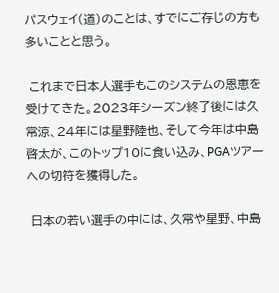パスウェイ(道)のことは、すでにご存じの方も多いことと思う。

 これまで日本人選手もこのシステムの恩恵を受けてきた。2023年シーズン終了後には久常涼、24年には星野陸也、そして今年は中島啓太が、このトップ10に食い込み、PGAツアーへの切符を獲得した。

 日本の若い選手の中には、久常や星野、中島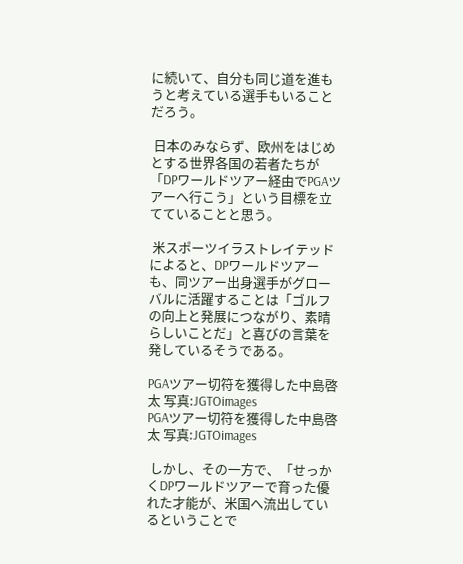に続いて、自分も同じ道を進もうと考えている選手もいることだろう。

 日本のみならず、欧州をはじめとする世界各国の若者たちが「DPワールドツアー経由でPGAツアーへ行こう」という目標を立てていることと思う。

 米スポーツイラストレイテッドによると、DPワールドツアーも、同ツアー出身選手がグローバルに活躍することは「ゴルフの向上と発展につながり、素晴らしいことだ」と喜びの言葉を発しているそうである。

PGAツアー切符を獲得した中島啓太 写真:JGTOimages
PGAツアー切符を獲得した中島啓太 写真:JGTOimages

 しかし、その一方で、「せっかくDPワールドツアーで育った優れた才能が、米国へ流出しているということで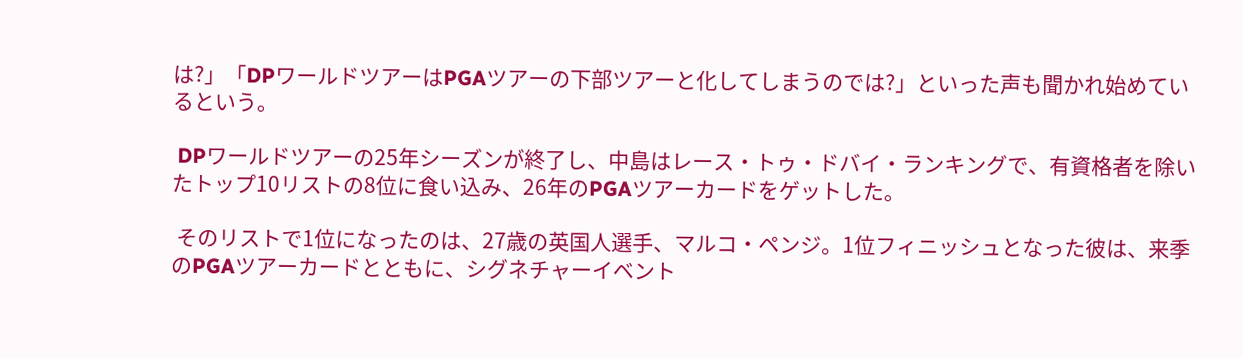は?」「DPワールドツアーはPGAツアーの下部ツアーと化してしまうのでは?」といった声も聞かれ始めているという。

 DPワールドツアーの25年シーズンが終了し、中島はレース・トゥ・ドバイ・ランキングで、有資格者を除いたトップ10リストの8位に食い込み、26年のPGAツアーカードをゲットした。

 そのリストで1位になったのは、27歳の英国人選手、マルコ・ペンジ。1位フィニッシュとなった彼は、来季のPGAツアーカードとともに、シグネチャーイベント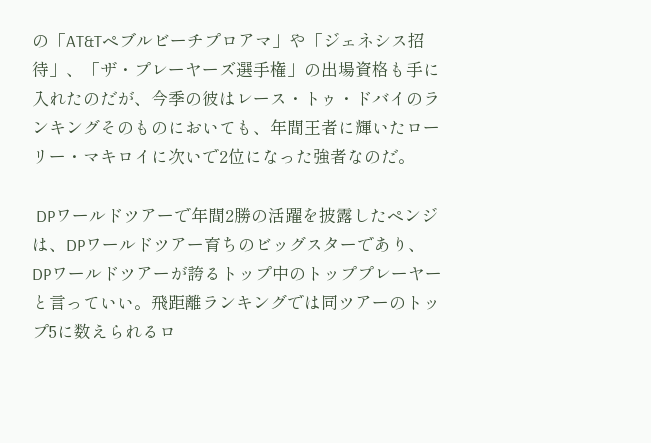の「AT&Tペブルビーチプロアマ」や「ジェネシス招待」、「ザ・プレーヤーズ選手権」の出場資格も手に入れたのだが、今季の彼はレース・トゥ・ドバイのランキングそのものにおいても、年間王者に輝いたローリー・マキロイに次いで2位になった強者なのだ。

 DPワールドツアーで年間2勝の活躍を披露したペンジは、DPワールドツアー育ちのビッグスターであり、DPワールドツアーが誇るトップ中のトッププレーヤーと言っていい。飛距離ランキングでは同ツアーのトップ5に数えられるロ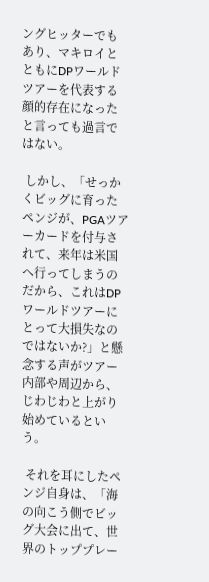ングヒッターでもあり、マキロイとともにDPワールドツアーを代表する顔的存在になったと言っても過言ではない。

 しかし、「せっかくビッグに育ったペンジが、PGAツアーカードを付与されて、来年は米国へ行ってしまうのだから、これはDPワールドツアーにとって大損失なのではないか?」と懸念する声がツアー内部や周辺から、じわじわと上がり始めているという。

 それを耳にしたペンジ自身は、「海の向こう側でビッグ大会に出て、世界のトッププレー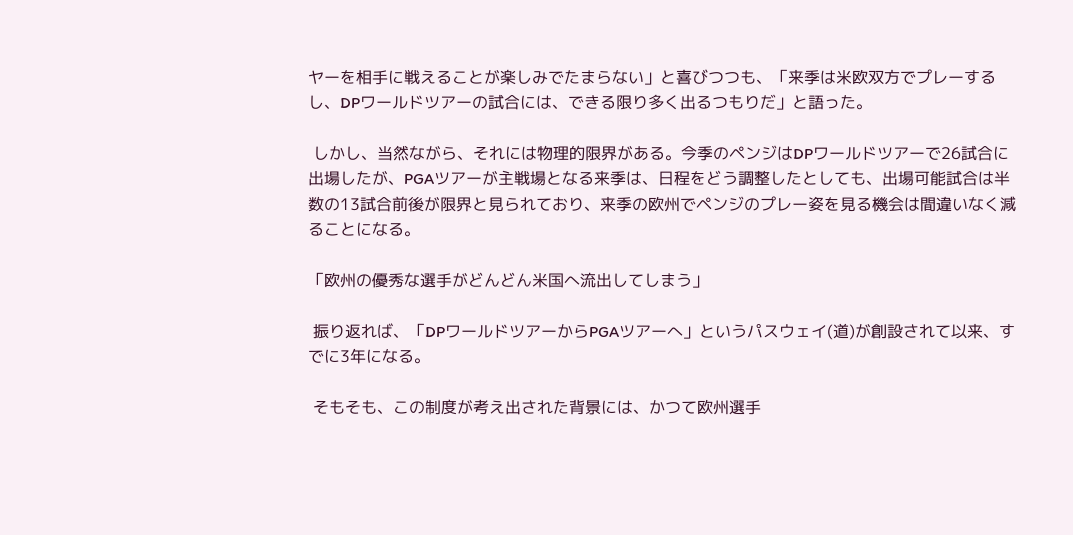ヤーを相手に戦えることが楽しみでたまらない」と喜びつつも、「来季は米欧双方でプレーするし、DPワールドツアーの試合には、できる限り多く出るつもりだ」と語った。

 しかし、当然ながら、それには物理的限界がある。今季のペンジはDPワールドツアーで26試合に出場したが、PGAツアーが主戦場となる来季は、日程をどう調整したとしても、出場可能試合は半数の13試合前後が限界と見られており、来季の欧州でペンジのプレー姿を見る機会は間違いなく減ることになる。

「欧州の優秀な選手がどんどん米国へ流出してしまう」

 振り返れば、「DPワールドツアーからPGAツアーへ」というパスウェイ(道)が創設されて以来、すでに3年になる。

 そもそも、この制度が考え出された背景には、かつて欧州選手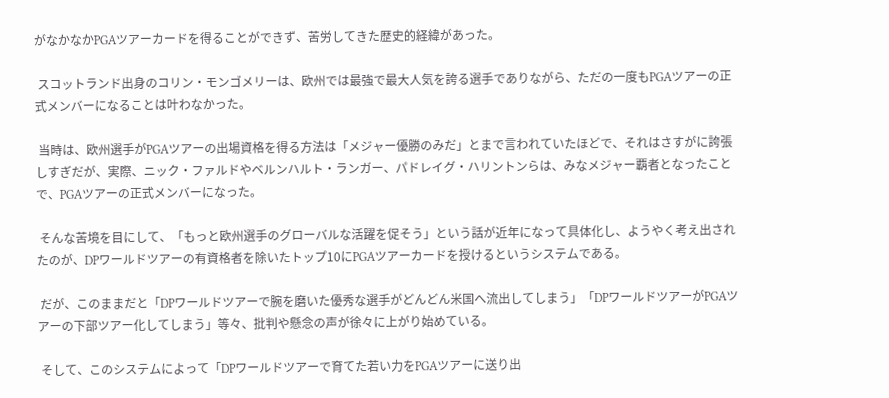がなかなかPGAツアーカードを得ることができず、苦労してきた歴史的経緯があった。

 スコットランド出身のコリン・モンゴメリーは、欧州では最強で最大人気を誇る選手でありながら、ただの一度もPGAツアーの正式メンバーになることは叶わなかった。

 当時は、欧州選手がPGAツアーの出場資格を得る方法は「メジャー優勝のみだ」とまで言われていたほどで、それはさすがに誇張しすぎだが、実際、ニック・ファルドやベルンハルト・ランガー、パドレイグ・ハリントンらは、みなメジャー覇者となったことで、PGAツアーの正式メンバーになった。

 そんな苦境を目にして、「もっと欧州選手のグローバルな活躍を促そう」という話が近年になって具体化し、ようやく考え出されたのが、DPワールドツアーの有資格者を除いたトップ10にPGAツアーカードを授けるというシステムである。

 だが、このままだと「DPワールドツアーで腕を磨いた優秀な選手がどんどん米国へ流出してしまう」「DPワールドツアーがPGAツアーの下部ツアー化してしまう」等々、批判や懸念の声が徐々に上がり始めている。

 そして、このシステムによって「DPワールドツアーで育てた若い力をPGAツアーに送り出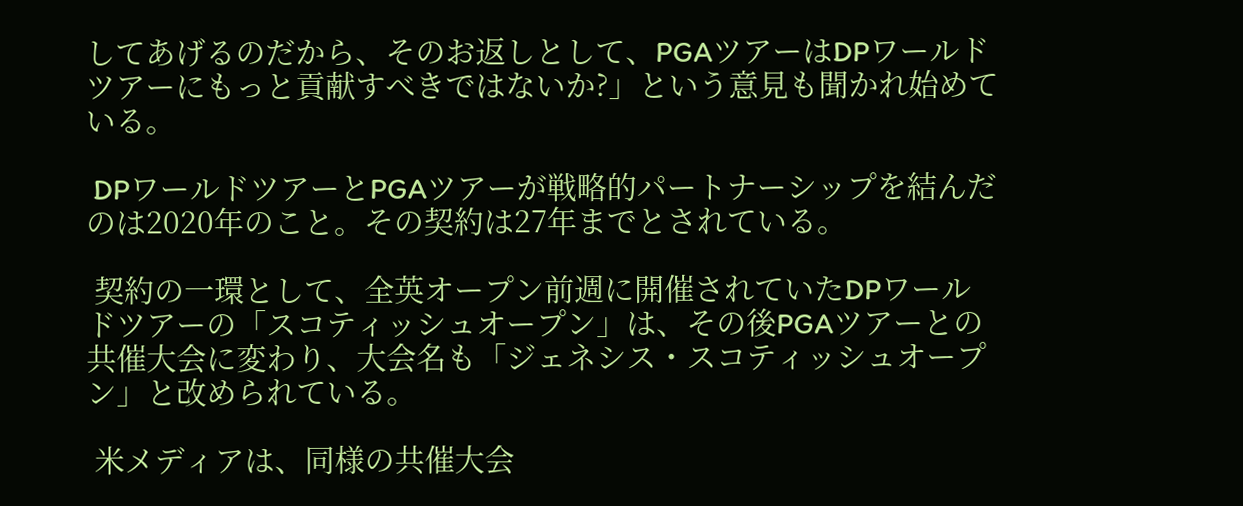してあげるのだから、そのお返しとして、PGAツアーはDPワールドツアーにもっと貢献すべきではないか?」という意見も聞かれ始めている。

 DPワールドツアーとPGAツアーが戦略的パートナーシップを結んだのは2020年のこと。その契約は27年までとされている。

 契約の一環として、全英オープン前週に開催されていたDPワールドツアーの「スコティッシュオープン」は、その後PGAツアーとの共催大会に変わり、大会名も「ジェネシス・スコティッシュオープン」と改められている。

 米メディアは、同様の共催大会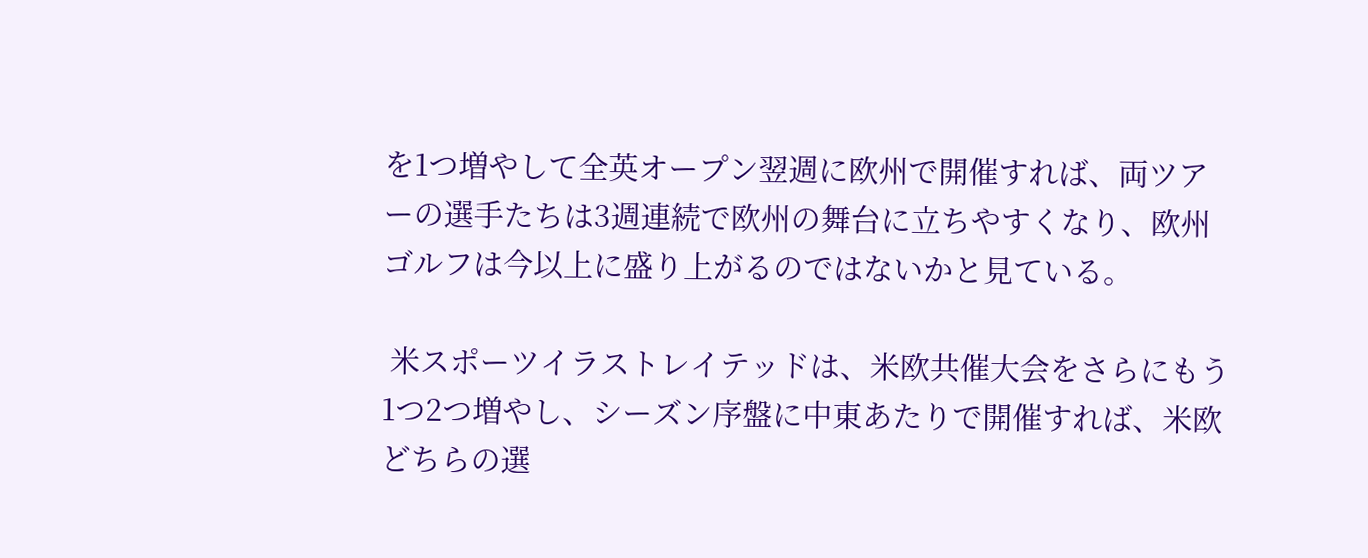を1つ増やして全英オープン翌週に欧州で開催すれば、両ツアーの選手たちは3週連続で欧州の舞台に立ちやすくなり、欧州ゴルフは今以上に盛り上がるのではないかと見ている。

 米スポーツイラストレイテッドは、米欧共催大会をさらにもう1つ2つ増やし、シーズン序盤に中東あたりで開催すれば、米欧どちらの選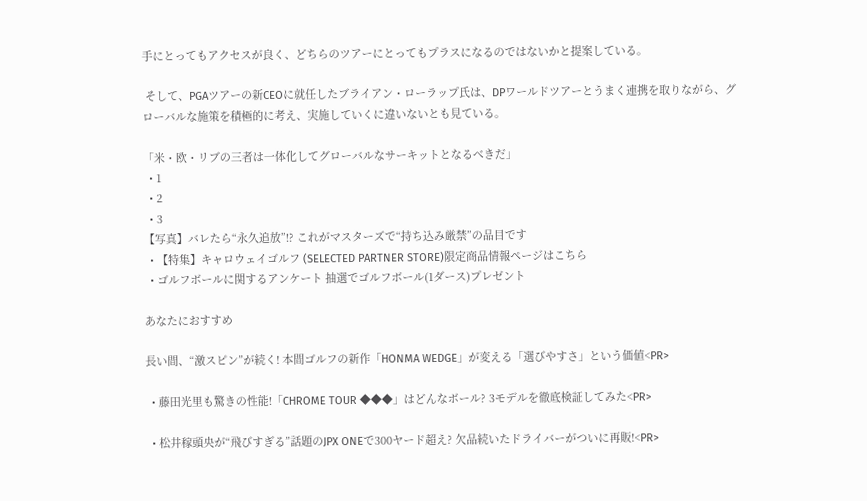手にとってもアクセスが良く、どちらのツアーにとってもプラスになるのではないかと提案している。

 そして、PGAツアーの新CEOに就任したブライアン・ローラップ氏は、DPワールドツアーとうまく連携を取りながら、グローバルな施策を積極的に考え、実施していくに違いないとも見ている。

「米・欧・リブの三者は一体化してグローバルなサーキットとなるべきだ」
  • 1
  • 2
  • 3
【写真】バレたら“永久追放”!? これがマスターズで“持ち込み厳禁”の品目です
  • 【特集】キャロウェイゴルフ (SELECTED PARTNER STORE)限定商品情報ページはこちら
  • ゴルフボールに関するアンケート 抽選でゴルフボール(1ダース)プレゼント

あなたにおすすめ

長い間、“激スピン”が続く! 本間ゴルフの新作「HONMA WEDGE」が変える「選びやすさ」という価値<PR>

  • 藤田光里も驚きの性能!「CHROME TOUR ◆◆◆」はどんなボール? 3モデルを徹底検証してみた<PR>

  • 松井稼頭央が“飛びすぎる”話題のJPX ONEで300ヤード超え? 欠品続いたドライバーがついに再販!<PR>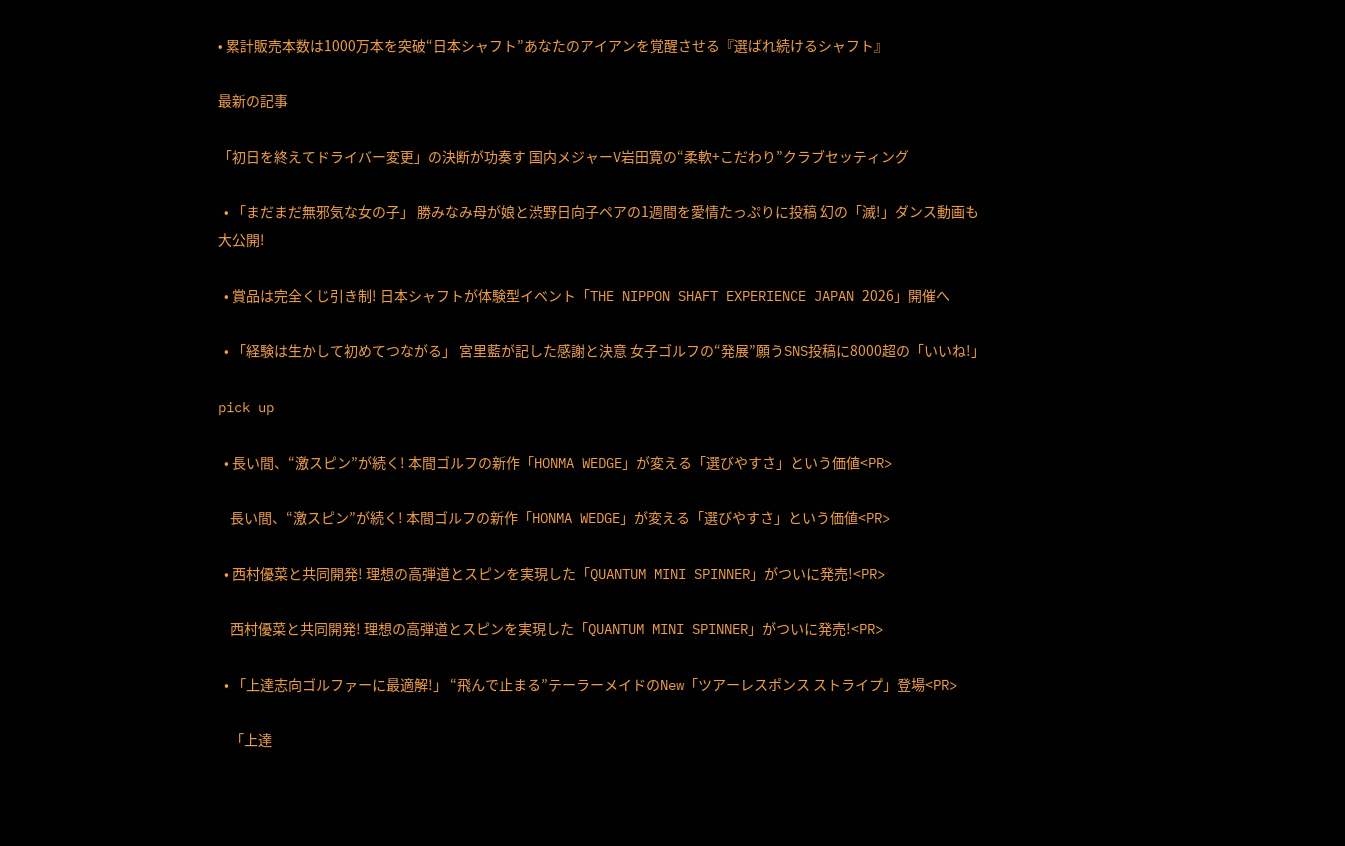• 累計販売本数は1000万本を突破“日本シャフト”あなたのアイアンを覚醒させる『選ばれ続けるシャフト』

最新の記事

「初日を終えてドライバー変更」の決断が功奏す 国内メジャーV岩田寛の“柔軟+こだわり”クラブセッティング

  • 「まだまだ無邪気な女の子」 勝みなみ母が娘と渋野日向子ペアの1週間を愛情たっぷりに投稿 幻の「滅!」ダンス動画も大公開!

  • 賞品は完全くじ引き制! 日本シャフトが体験型イベント「THE NIPPON SHAFT EXPERIENCE JAPAN 2026」開催へ

  • 「経験は生かして初めてつながる」 宮里藍が記した感謝と決意 女子ゴルフの“発展”願うSNS投稿に8000超の「いいね!」

pick up

  • 長い間、“激スピン”が続く! 本間ゴルフの新作「HONMA WEDGE」が変える「選びやすさ」という価値<PR>

    長い間、“激スピン”が続く! 本間ゴルフの新作「HONMA WEDGE」が変える「選びやすさ」という価値<PR>

  • 西村優菜と共同開発! 理想の高弾道とスピンを実現した「QUANTUM MINI SPINNER」がついに発売!<PR>

    西村優菜と共同開発! 理想の高弾道とスピンを実現した「QUANTUM MINI SPINNER」がついに発売!<PR>

  • 「上達志向ゴルファーに最適解!」 “飛んで止まる”テーラーメイドのNew「ツアーレスポンス ストライプ」登場<PR>

    「上達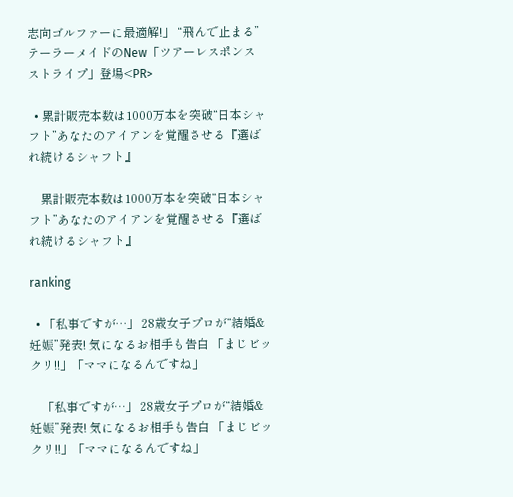志向ゴルファーに最適解!」 “飛んで止まる”テーラーメイドのNew「ツアーレスポンス ストライプ」登場<PR>

  • 累計販売本数は1000万本を突破“日本シャフト”あなたのアイアンを覚醒させる『選ばれ続けるシャフト』

    累計販売本数は1000万本を突破“日本シャフト”あなたのアイアンを覚醒させる『選ばれ続けるシャフト』

ranking

  • 「私事ですが…」 28歳女子プロが“結婚&妊娠”発表! 気になるお相手も告白 「まじビックリ!!」「ママになるんですね」

    「私事ですが…」 28歳女子プロが“結婚&妊娠”発表! 気になるお相手も告白 「まじビックリ!!」「ママになるんですね」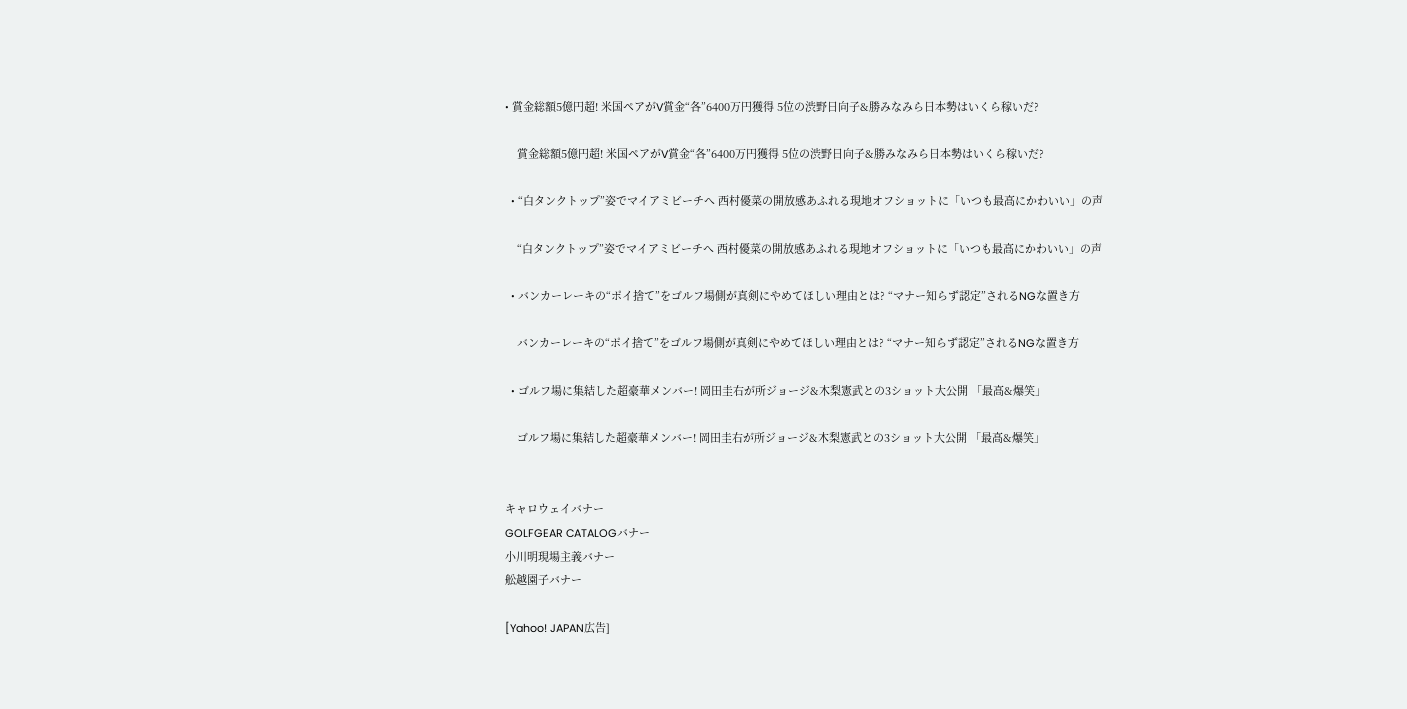• 賞金総額5億円超! 米国ペアがV賞金“各”6400万円獲得 5位の渋野日向子&勝みなみら日本勢はいくら稼いだ?

    賞金総額5億円超! 米国ペアがV賞金“各”6400万円獲得 5位の渋野日向子&勝みなみら日本勢はいくら稼いだ?

  • “白タンクトップ”姿でマイアミビーチへ 西村優菜の開放感あふれる現地オフショットに「いつも最高にかわいい」の声

    “白タンクトップ”姿でマイアミビーチへ 西村優菜の開放感あふれる現地オフショットに「いつも最高にかわいい」の声

  • バンカーレーキの“ポイ捨て”をゴルフ場側が真剣にやめてほしい理由とは? “マナー知らず認定”されるNGな置き方

    バンカーレーキの“ポイ捨て”をゴルフ場側が真剣にやめてほしい理由とは? “マナー知らず認定”されるNGな置き方

  • ゴルフ場に集結した超豪華メンバー! 岡田圭右が所ジョージ&木梨憲武との3ショット大公開 「最高&爆笑」

    ゴルフ場に集結した超豪華メンバー! 岡田圭右が所ジョージ&木梨憲武との3ショット大公開 「最高&爆笑」


キャロウェイバナー
GOLFGEAR CATALOGバナー
小川明現場主義バナー
舩越園子バナー

[Yahoo! JAPAN広告]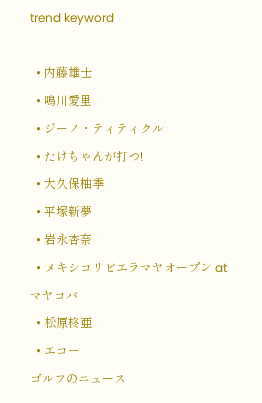trend keyword

  • 内藤雄士
  • 鳴川愛里
  • ジーノ・ティティクル
  • たけちゃんが打つ!
  • 大久保柚季
  • 平塚新夢
  • 岩永杏奈
  • メキシコリビエラマヤオープン at マヤコバ
  • 松原柊亜
  • エコー
ゴルフのニュース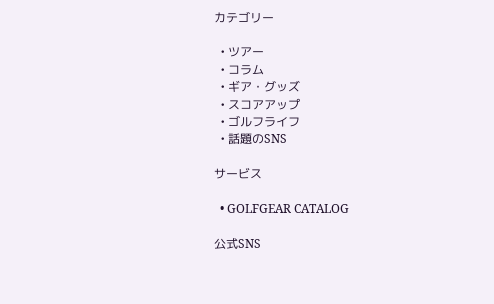カテゴリー

  • ツアー
  • コラム
  • ギア・グッズ
  • スコアアップ
  • ゴルフライフ
  • 話題のSNS

サービス

  • GOLFGEAR CATALOG

公式SNS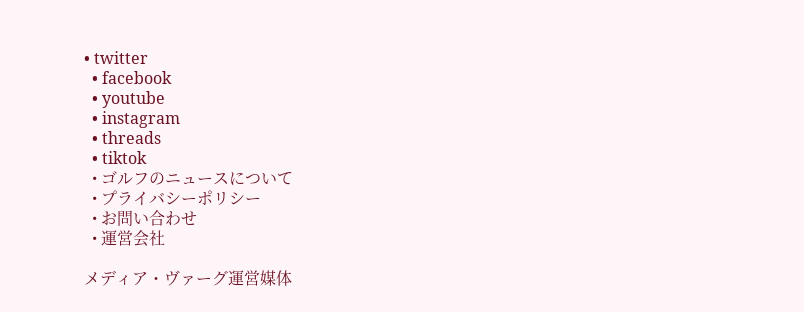• twitter
  • facebook
  • youtube
  • instagram
  • threads
  • tiktok
  • ゴルフのニュースについて
  • プライバシーポリシー
  • お問い合わせ
  • 運営会社

メディア・ヴァーグ運営媒体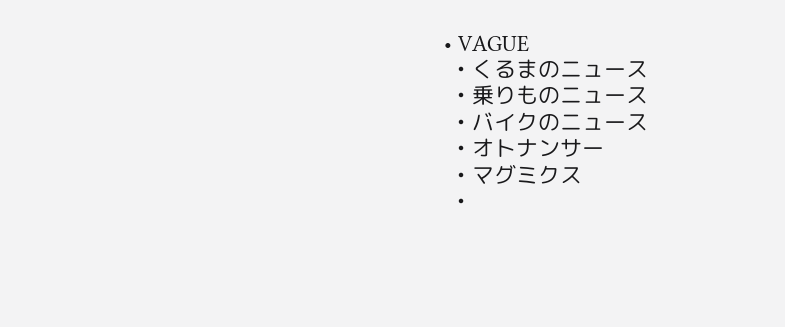• VAGUE
  • くるまのニュース
  • 乗りものニュース
  • バイクのニュース
  • オトナンサー
  • マグミクス
  •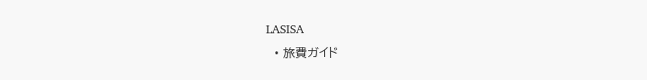LASISA
  • 旅費ガイド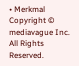• Merkmal
Copyright © mediavague Inc. All Rights Reserved.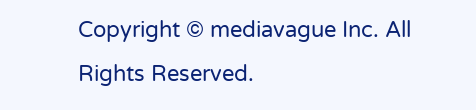Copyright © mediavague Inc. All Rights Reserved.